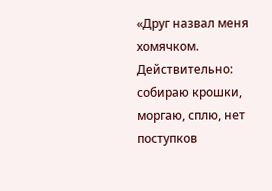«Друг назвал меня хомячком. Действительно: собираю крошки, моргаю, сплю, нет поступков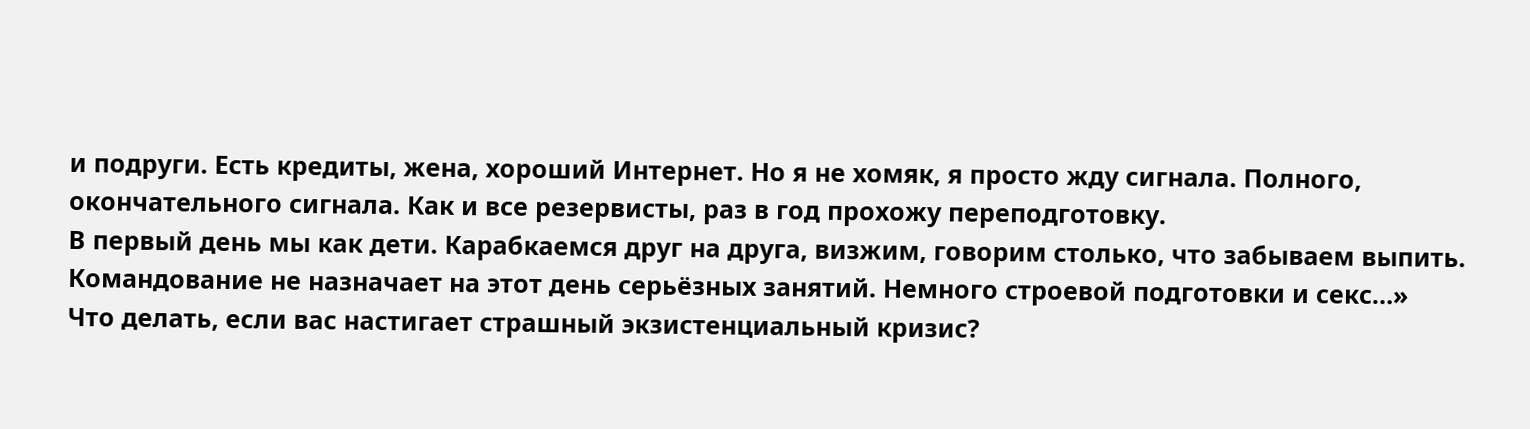и подруги. Есть кредиты, жена, хороший Интернет. Но я не хомяк, я просто жду сигнала. Полного, окончательного сигнала. Как и все резервисты, раз в год прохожу переподготовку.
В первый день мы как дети. Карабкаемся друг на друга, визжим, говорим столько, что забываем выпить. Командование не назначает на этот день серьёзных занятий. Немного строевой подготовки и секс…»
Что делать, если вас настигает страшный экзистенциальный кризис?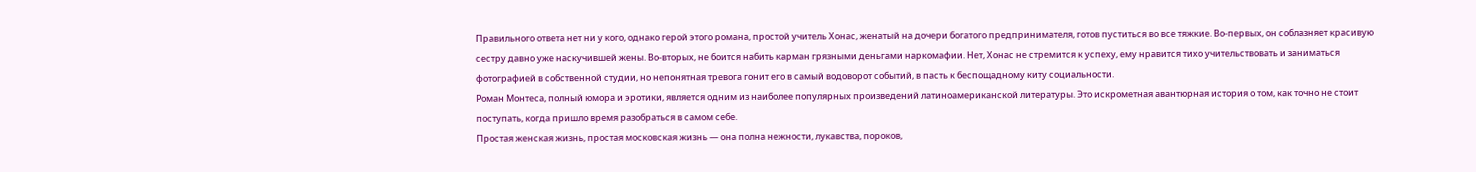Правильного ответа нет ни у кого, однако герой этого романа, простой учитель Хонас, женатый на дочери богатого предпринимателя, готов пуститься во все тяжкие. Во-первых, он соблазняет красивую сестру давно уже наскучившей жены. Во-вторых, не боится набить карман грязными деньгами наркомафии. Нет, Хонас не стремится к успеху, ему нравится тихо учительствовать и заниматься фотографией в собственной студии, но непонятная тревога гонит его в самый водоворот событий, в пасть к беспощадному киту социальности.
Роман Монтеса, полный юмора и эротики, является одним из наиболее популярных произведений латиноамериканской литературы. Это искрометная авантюрная история о том, как точно не стоит поступать, когда пришло время разобраться в самом себе.
Простая женская жизнь, простая московская жизнь — она полна нежности, лукавства, пороков,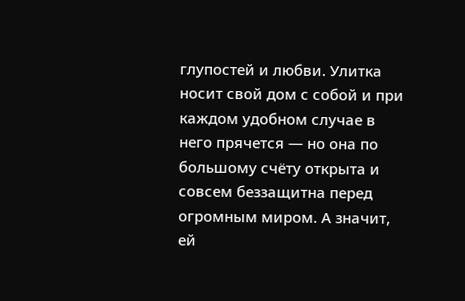глупостей и любви. Улитка носит свой дом с собой и при каждом удобном случае в него прячется — но она по большому счёту открыта и совсем беззащитна перед огромным миром. А значит, ей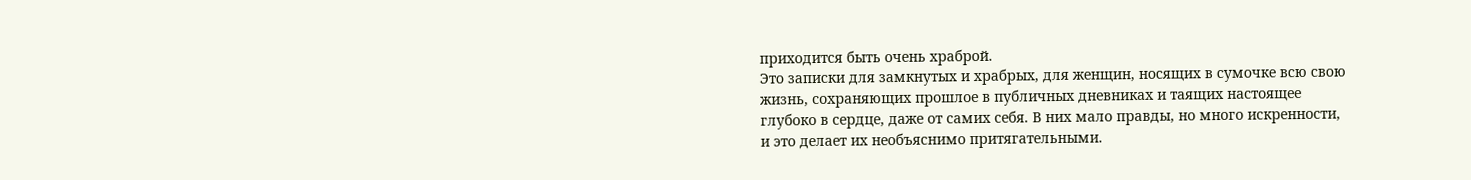приходится быть очень храброй.
Это записки для замкнутых и храбрых, для женщин, носящих в сумочке всю свою жизнь, сохраняющих прошлое в публичных дневниках и таящих настоящее глубоко в сердце, даже от самих себя. В них мало правды, но много искренности, и это делает их необъяснимо притягательными.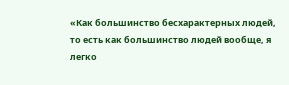«Как большинство бесхарактерных людей, то есть как большинство людей вообще, я легко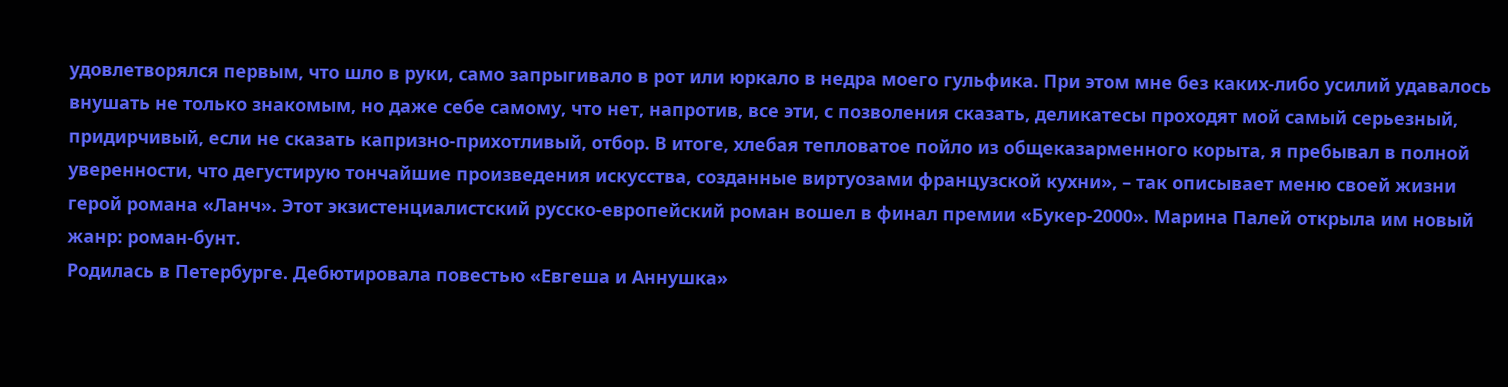удовлетворялся первым, что шло в руки, само запрыгивало в рот или юркало в недра моего гульфика. При этом мне без каких-либо усилий удавалось внушать не только знакомым, но даже себе самому, что нет, напротив, все эти, с позволения сказать, деликатесы проходят мой самый серьезный, придирчивый, если не сказать капризно-прихотливый, отбор. В итоге, хлебая тепловатое пойло из общеказарменного корыта, я пребывал в полной уверенности, что дегустирую тончайшие произведения искусства, созданные виртуозами французской кухни», – так описывает меню своей жизни герой романа «Ланч». Этот экзистенциалистский русско-европейский роман вошел в финал премии «Букер-2000». Марина Палей открыла им новый жанр: роман-бунт.
Родилась в Петербурге. Дебютировала повестью «Евгеша и Аннушка»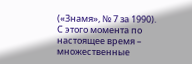(«Знамя», № 7 за 1990). С этого момента по настоящее время – множественные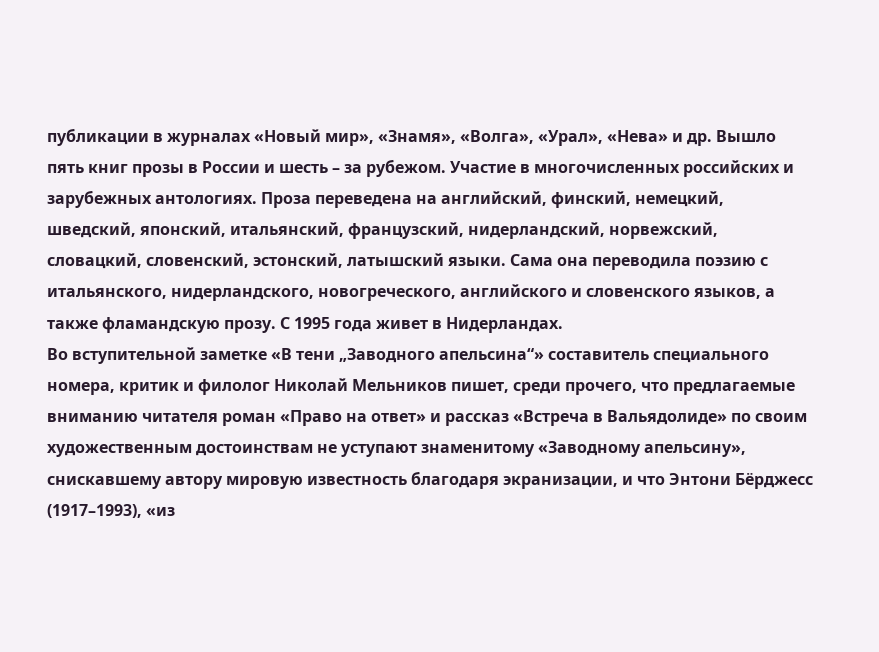публикации в журналах «Новый мир», «Знамя», «Волга», «Урал», «Нева» и др. Вышло пять книг прозы в России и шесть – за рубежом. Участие в многочисленных российских и зарубежных антологиях. Проза переведена на английский, финский, немецкий, шведский, японский, итальянский, французский, нидерландский, норвежский, словацкий, словенский, эстонский, латышский языки. Сама она переводила поэзию с итальянского, нидерландского, новогреческого, английского и словенского языков, а также фламандскую прозу. С 1995 года живет в Нидерландах.
Во вступительной заметке «В тени „Заводного апельсина“» составитель специального номера, критик и филолог Николай Мельников пишет, среди прочего, что предлагаемые вниманию читателя роман «Право на ответ» и рассказ «Встреча в Вальядолиде» по своим художественным достоинствам не уступают знаменитому «Заводному апельсину», снискавшему автору мировую известность благодаря экранизации, и что Энтони Бёрджесс (1917–1993), «из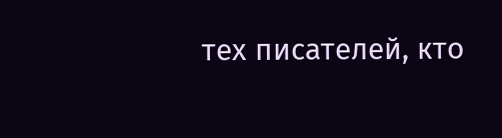тех писателей, кто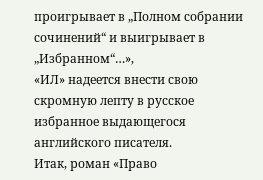проигрывает в „Полном собрании сочинений“ и выигрывает в „Избранном“…»,
«ИЛ» надеется внести свою скромную лепту в русское избранное выдающегося английского писателя.
Итак, роман «Право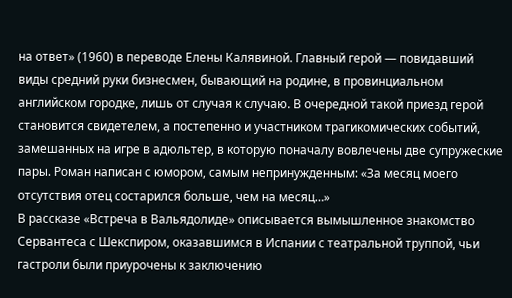на ответ» (1960) в переводе Елены Калявиной. Главный герой — повидавший виды средний руки бизнесмен, бывающий на родине, в провинциальном английском городке, лишь от случая к случаю. В очередной такой приезд герой становится свидетелем, а постепенно и участником трагикомических событий, замешанных на игре в адюльтер, в которую поначалу вовлечены две супружеские пары. Роман написан с юмором, самым непринужденным: «За месяц моего отсутствия отец состарился больше, чем на месяц…»
В рассказе «Встреча в Вальядолиде» описывается вымышленное знакомство Сервантеса с Шекспиром, оказавшимся в Испании с театральной труппой, чьи гастроли были приурочены к заключению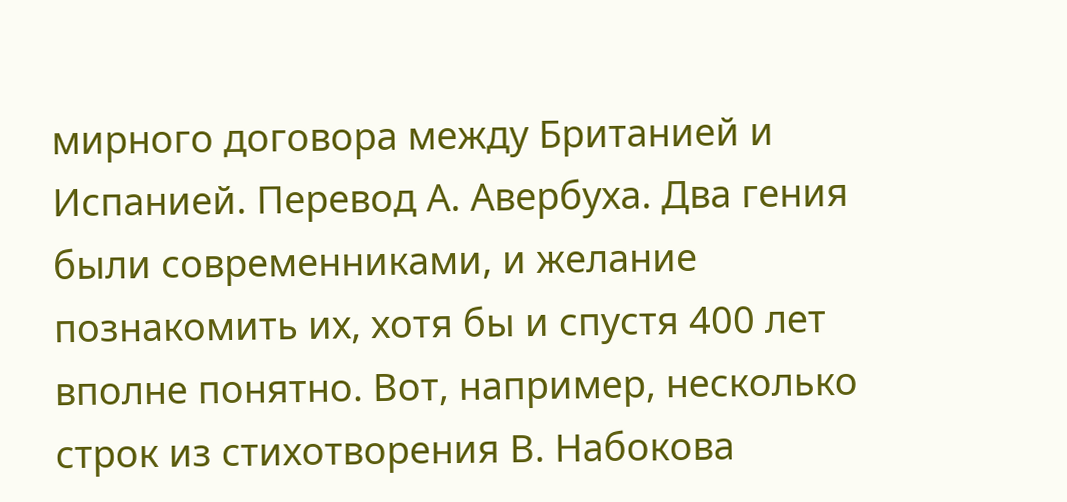мирного договора между Британией и Испанией. Перевод А. Авербуха. Два гения были современниками, и желание познакомить их, хотя бы и спустя 400 лет вполне понятно. Вот, например, несколько строк из стихотворения В. Набокова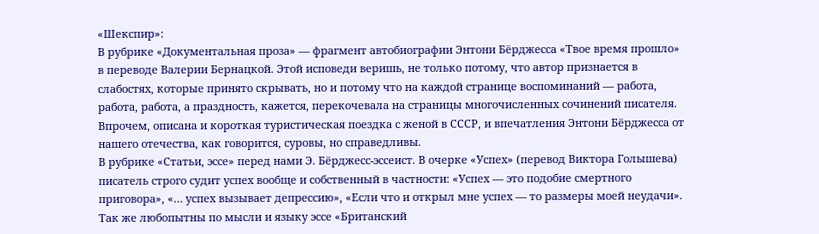«Шекспир»:
В рубрике «Документальная проза» — фрагмент автобиографии Энтони Бёрджесса «Твое время прошло» в переводе Валерии Бернацкой. Этой исповеди веришь, не только потому, что автор признается в слабостях, которые принято скрывать, но и потому что на каждой странице воспоминаний — работа, работа, работа, а праздность, кажется, перекочевала на страницы многочисленных сочинений писателя. Впрочем, описана и короткая туристическая поездка с женой в СССР, и впечатления Энтони Бёрджесса от нашего отечества, как говорится, суровы, но справедливы.
В рубрике «Статьи, эссе» перед нами Э. Бёрджесс-эссеист. В очерке «Успех» (перевод Виктора Голышева) писатель строго судит успех вообще и собственный в частности: «Успех — это подобие смертного приговора», «… успех вызывает депрессию», «Если что и открыл мне успех — то размеры моей неудачи». Так же любопытны по мысли и языку эссе «Британский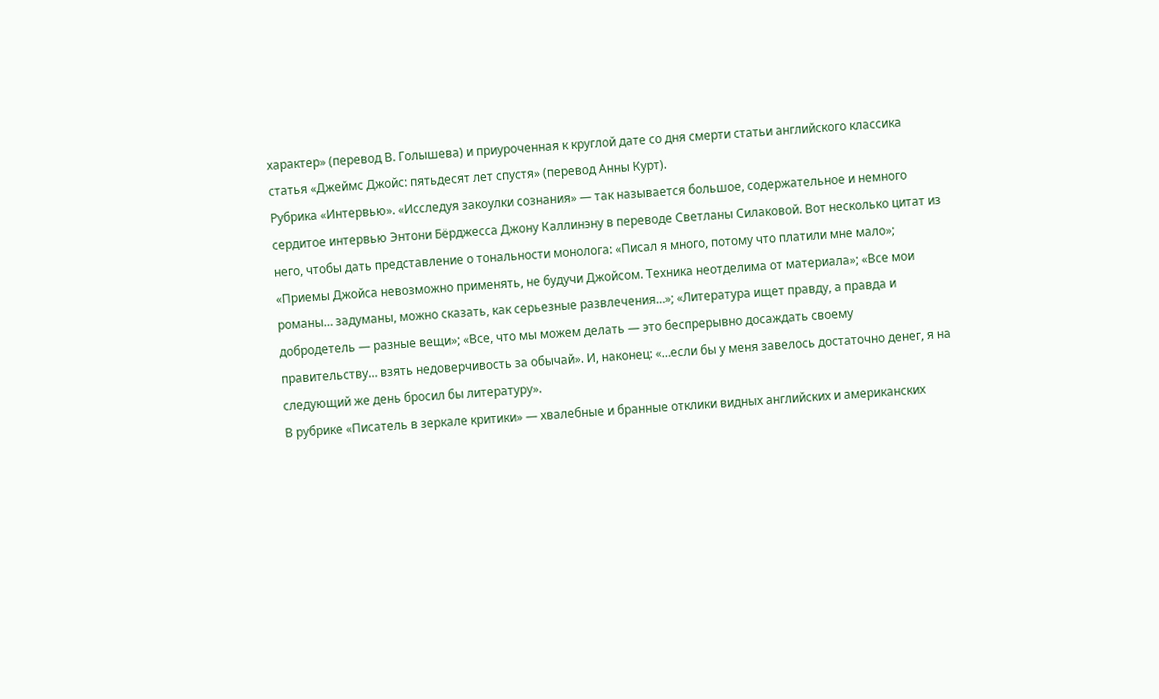характер» (перевод В. Голышева) и приуроченная к круглой дате со дня смерти статьи английского классика статья «Джеймс Джойс: пятьдесят лет спустя» (перевод Анны Курт).
Рубрика «Интервью». «Исследуя закоулки сознания» — так называется большое, содержательное и немного сердитое интервью Энтони Бёрджесса Джону Каллинэну в переводе Светланы Силаковой. Вот несколько цитат из него, чтобы дать представление о тональности монолога: «Писал я много, потому что платили мне мало»; «Приемы Джойса невозможно применять, не будучи Джойсом. Техника неотделима от материала»; «Все мои романы… задуманы, можно сказать, как серьезные развлечения…»; «Литература ищет правду, а правда и добродетель — разные вещи»; «Все, что мы можем делать — это беспрерывно досаждать своему правительству… взять недоверчивость за обычай». И, наконец: «…если бы у меня завелось достаточно денег, я на следующий же день бросил бы литературу».
В рубрике «Писатель в зеркале критики» — хвалебные и бранные отклики видных английских и американских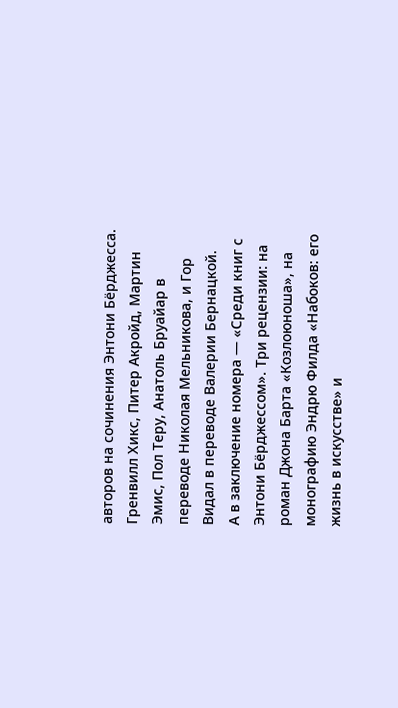авторов на сочинения Энтони Бёрджесса.
Гренвилл Хикс, Питер Акройд, Мартин Эмис, Пол Теру, Анатоль Бруайар в переводе Николая Мельникова, и Гор Видал в переводе Валерии Бернацкой.
А в заключение номера — «Среди книг с Энтони Бёрджессом». Три рецензии: на роман Джона Барта «Козлоюноша», на монографию Эндрю Филда «Набоков: его жизнь в искусстве» и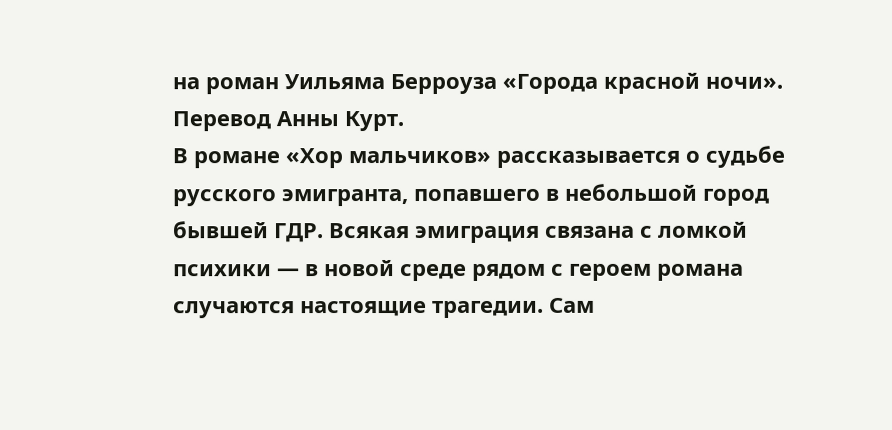на роман Уильяма Берроуза «Города красной ночи». Перевод Анны Курт.
В романе «Хор мальчиков» рассказывается о судьбе русского эмигранта, попавшего в небольшой город бывшей ГДР. Всякая эмиграция связана с ломкой психики — в новой среде рядом с героем романа случаются настоящие трагедии. Сам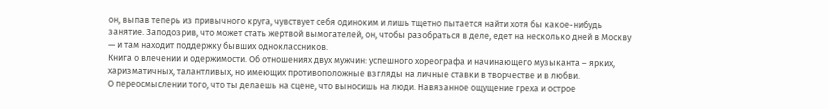он, выпав теперь из привычного круга, чувствует себя одиноким и лишь тщетно пытается найти хотя бы какое-нибудь занятие. Заподозрив, что может стать жертвой вымогателей, он, чтобы разобраться в деле, едет на несколько дней в Москву — и там находит поддержку бывших одноклассников.
Книга о влечении и одержимости. Об отношениях двух мужчин: успешного хореографа и начинающего музыканта – ярких, харизматичных, талантливых, но имеющих противоположные взгляды на личные ставки в творчестве и в любви.
О переосмыслении того, что ты делаешь на сцене, что выносишь на люди. Навязанное ощущение греха и острое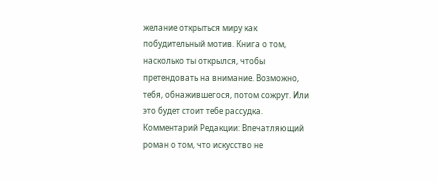желание открыться миру как побудительный мотив. Книга о том, насколько ты открылся, чтобы претендовать на внимание. Возможно, тебя, обнажившегося, потом сожрут. Или это будет стоит тебе рассудка.
Комментарий Редакции: Впечатляющий роман о том, что искусство не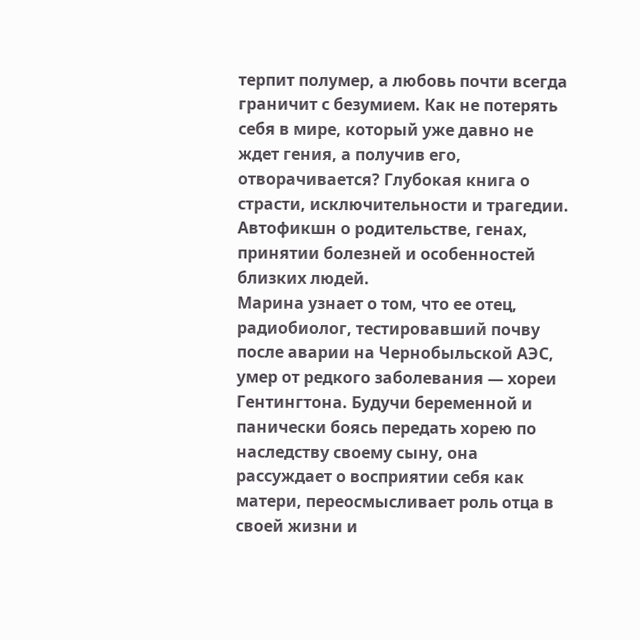терпит полумер, а любовь почти всегда граничит с безумием. Как не потерять себя в мире, который уже давно не ждет гения, а получив его, отворачивается? Глубокая книга о страсти, исключительности и трагедии.
Автофикшн о родительстве, генах, принятии болезней и особенностей близких людей.
Марина узнает о том, что ее отец, радиобиолог, тестировавший почву после аварии на Чернобыльской АЭС, умер от редкого заболевания — хореи Гентингтона. Будучи беременной и панически боясь передать хорею по наследству своему сыну, она рассуждает о восприятии себя как матери, переосмысливает роль отца в своей жизни и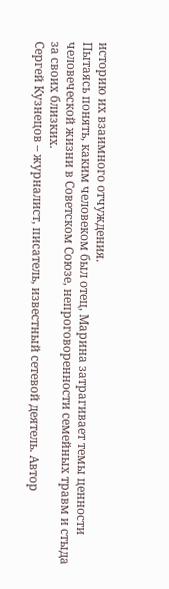историю их взаимного отчуждения.
Пытаясь понять, каким человеком был отец, Марина затрагивает темы ценности человеческой жизни в Советском Союзе, непроговоренности семейных травм и стыда за своих близких.
Сергей Кузнецов – журналист, писатель, известный сетевой деятель. Автор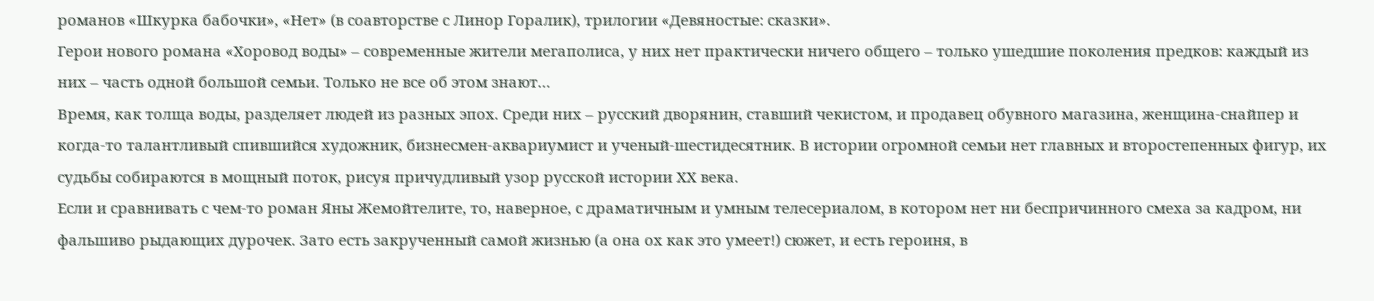романов «Шкурка бабочки», «Нет» (в соавторстве с Линор Горалик), трилогии «Девяностые: сказки».
Герои нового романа «Хоровод воды» – современные жители мегаполиса, у них нет практически ничего общего – только ушедшие поколения предков: каждый из них – часть одной большой семьи. Только не все об этом знают…
Время, как толща воды, разделяет людей из разных эпох. Среди них – русский дворянин, ставший чекистом, и продавец обувного магазина, женщина-снайпер и когда-то талантливый спившийся художник, бизнесмен-аквариумист и ученый-шестидесятник. В истории огромной семьи нет главных и второстепенных фигур, их судьбы собираются в мощный поток, рисуя причудливый узор русской истории ХХ века.
Если и сравнивать с чем-то роман Яны Жемойтелите, то, наверное, с драматичным и умным телесериалом, в котором нет ни беспричинного смеха за кадром, ни фальшиво рыдающих дурочек. Зато есть закрученный самой жизнью (а она ох как это умеет!) сюжет, и есть героиня, в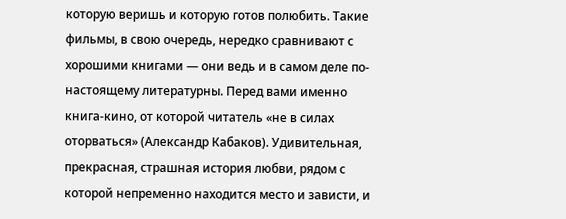которую веришь и которую готов полюбить. Такие фильмы, в свою очередь, нередко сравнивают с хорошими книгами — они ведь и в самом деле по-настоящему литературны. Перед вами именно книга-кино, от которой читатель «не в силах оторваться» (Александр Кабаков). Удивительная, прекрасная, страшная история любви, рядом с которой непременно находится место и зависти, и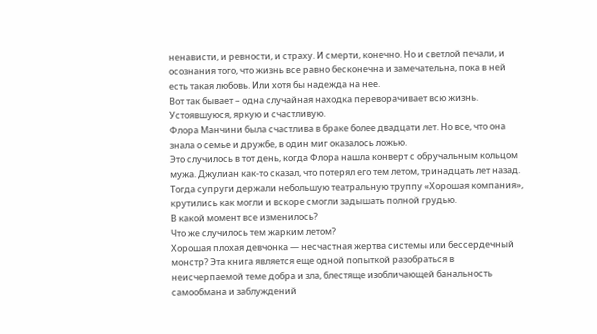ненависти, и ревности, и страху. И смерти, конечно. Но и светлой печали, и осознания того, что жизнь все равно бесконечна и замечательна, пока в ней есть такая любовь. Или хотя бы надежда на нее.
Вот так бывает – одна случайная находка переворачивает всю жизнь. Устоявшуюся, яркую и счастливую.
Флора Манчини была счастлива в браке более двадцати лет. Но все, что она знала о семье и дружбе, в один миг оказалось ложью.
Это случилось в тот день, когда Флора нашла конверт с обручальным кольцом мужа. Джулиан как-то сказал, что потерял его тем летом, тринадцать лет назад.
Тогда супруги держали небольшую театральную труппу «Хорошая компания», крутились как могли и вскоре смогли задышать полной грудью.
В какой момент все изменилось?
Что же случилось тем жарким летом?
Хорошая плохая девчонка — несчастная жертва системы или бессердечный монстр? Эта книга является еще одной попыткой разобраться в неисчерпаемой теме добра и зла, блестяще изобличающей банальность самообмана и заблуждений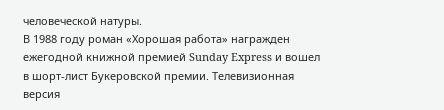человеческой натуры.
В 1988 году роман «Хорошая работа» награжден ежегодной книжной премией Sunday Express и вошел в шорт-лист Букеровской премии. Телевизионная версия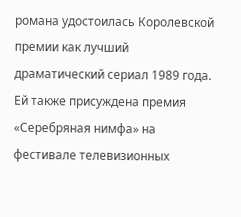романа удостоилась Королевской премии как лучший драматический сериал 1989 года. Ей также присуждена премия «Серебряная нимфа» на фестивале телевизионных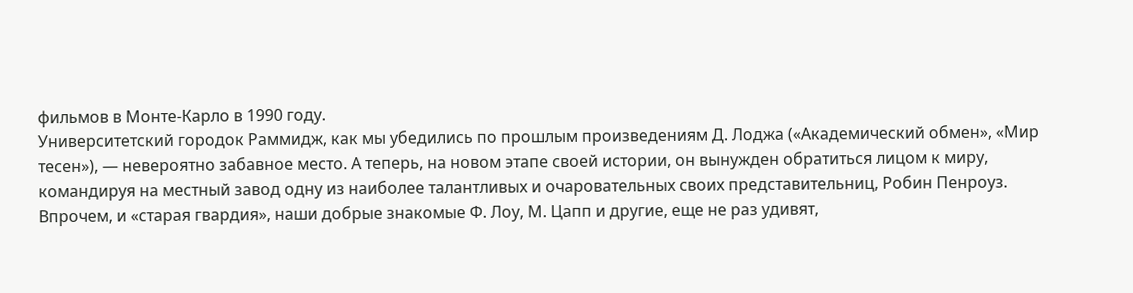фильмов в Монте-Карло в 1990 году.
Университетский городок Раммидж, как мы убедились по прошлым произведениям Д. Лоджа («Академический обмен», «Мир тесен»), — невероятно забавное место. А теперь, на новом этапе своей истории, он вынужден обратиться лицом к миру, командируя на местный завод одну из наиболее талантливых и очаровательных своих представительниц, Робин Пенроуз.
Впрочем, и «старая гвардия», наши добрые знакомые Ф. Лоу, М. Цапп и другие, еще не раз удивят,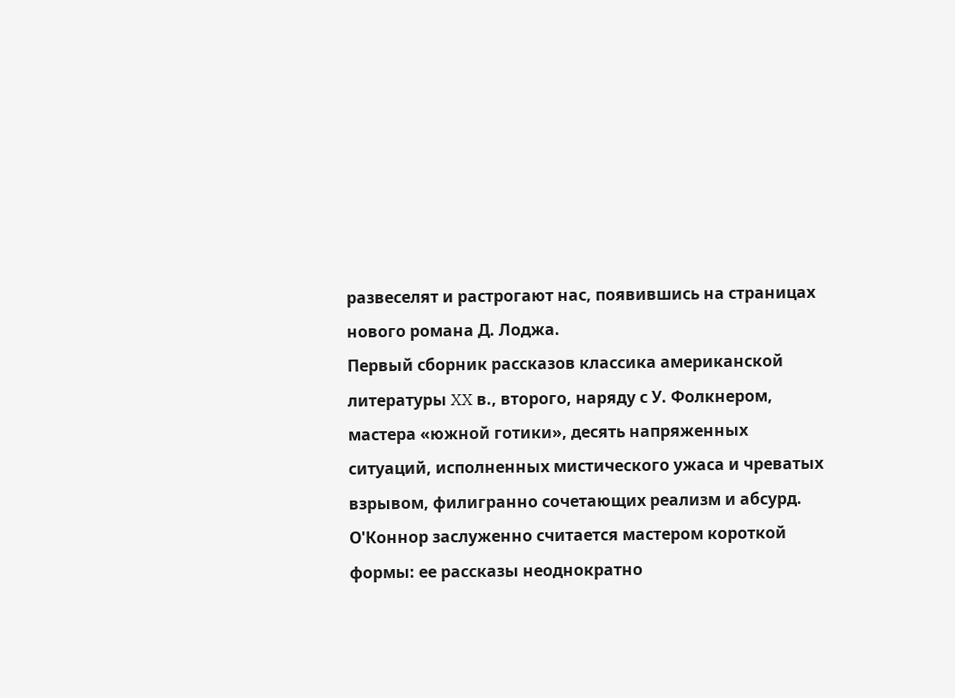развеселят и растрогают нас, появившись на страницах нового романа Д. Лоджа.
Первый сборник рассказов классика американской литературы XX в., второго, наряду с У. Фолкнером, мастера «южной готики», десять напряженных ситуаций, исполненных мистического ужаса и чреватых взрывом, филигранно сочетающих реализм и абсурд.
О'Коннор заслуженно считается мастером короткой формы: ее рассказы неоднократно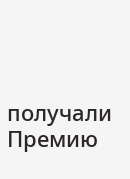получали Премию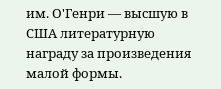им. О'Генри — высшую в США литературную награду за произведения малой формы.